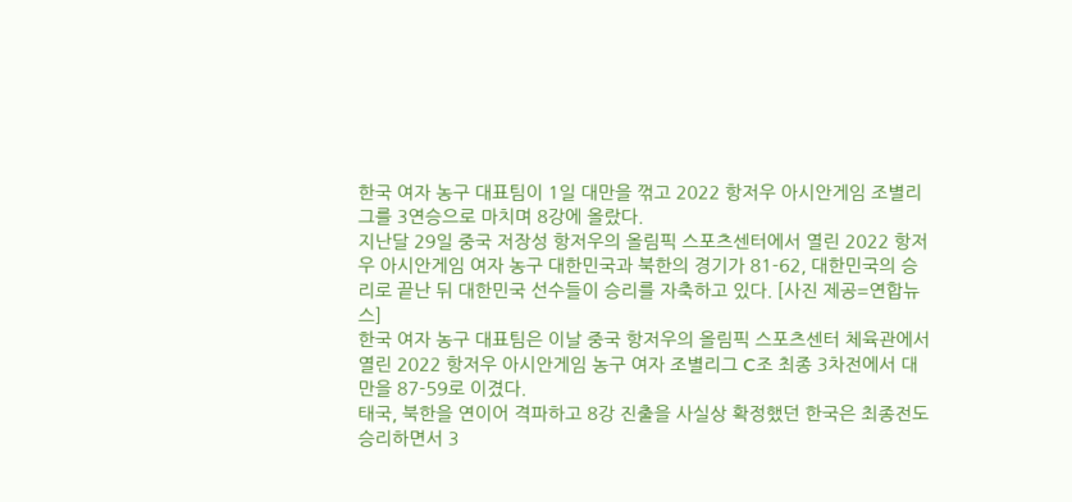한국 여자 농구 대표팀이 1일 대만을 꺾고 2022 항저우 아시안게임 조별리그를 3연승으로 마치며 8강에 올랐다.
지난달 29일 중국 저장성 항저우의 올림픽 스포츠센터에서 열린 2022 항저우 아시안게임 여자 농구 대한민국과 북한의 경기가 81-62, 대한민국의 승리로 끝난 뒤 대한민국 선수들이 승리를 자축하고 있다. [사진 제공=연합뉴스]
한국 여자 농구 대표팀은 이날 중국 항저우의 올림픽 스포츠센터 체육관에서 열린 2022 항저우 아시안게임 농구 여자 조별리그 C조 최종 3차전에서 대만을 87-59로 이겼다.
태국, 북한을 연이어 격파하고 8강 진출을 사실상 확정했던 한국은 최종전도 승리하면서 3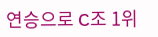연승으로 C조 1위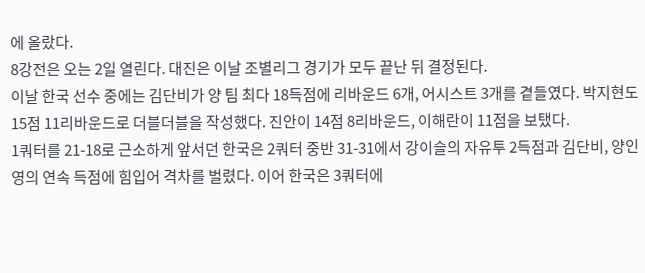에 올랐다.
8강전은 오는 2일 열린다. 대진은 이날 조별리그 경기가 모두 끝난 뒤 결정된다.
이날 한국 선수 중에는 김단비가 양 팀 최다 18득점에 리바운드 6개, 어시스트 3개를 곁들였다. 박지현도 15점 11리바운드로 더블더블을 작성했다. 진안이 14점 8리바운드, 이해란이 11점을 보탰다.
1쿼터를 21-18로 근소하게 앞서던 한국은 2쿼터 중반 31-31에서 강이슬의 자유투 2득점과 김단비, 양인영의 연속 득점에 힘입어 격차를 벌렸다. 이어 한국은 3쿼터에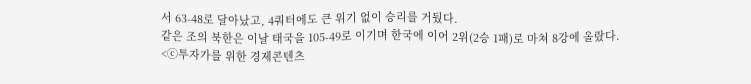서 63-48로 달아났고, 4쿼터에도 큰 위기 없이 승리를 거뒀다.
같은 조의 북한은 이날 태국을 105-49로 이기며 한국에 이어 2위(2승 1패)로 마쳐 8강에 올랐다.
<ⓒ투자가를 위한 경제콘텐츠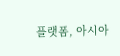플랫폼, 아시아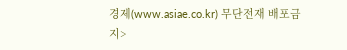경제(www.asiae.co.kr) 무단전재 배포금지>